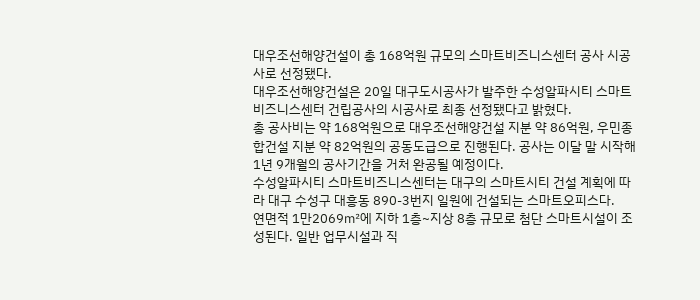대우조선해양건설이 총 168억원 규모의 스마트비즈니스센터 공사 시공사로 선정됐다.
대우조선해양건설은 20일 대구도시공사가 발주한 수성알파시티 스마트비즈니스센터 건립공사의 시공사로 최종 선정됐다고 밝혔다.
총 공사비는 약 168억원으로 대우조선해양건설 지분 약 86억원, 우민종합건설 지분 약 82억원의 공동도급으로 진행된다. 공사는 이달 말 시작해 1년 9개월의 공사기간을 거처 완공될 예정이다.
수성알파시티 스마트비즈니스센터는 대구의 스마트시티 건설 계획에 따라 대구 수성구 대흥동 890-3번지 일원에 건설되는 스마트오피스다.
연면적 1만2069㎡에 지하 1층~지상 8층 규모로 첨단 스마트시설이 조성된다. 일반 업무시설과 직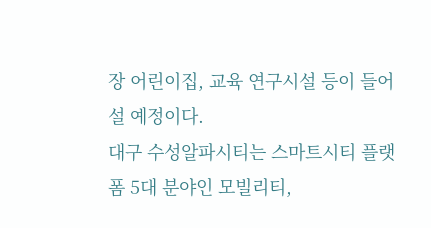장 어린이집, 교육 연구시설 등이 들어설 예정이다.
대구 수성알파시티는 스마트시티 플랫폼 5대 분야인 모빌리티,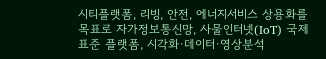시티플랫폼, 리빙, 안전, 에너지서비스 상용화를 목표로 자가정보통신망, 사물인터넷(IoT) 국제표준 플랫폼, 시각화·데이터·영상분석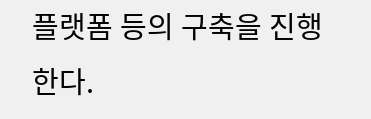플랫폼 등의 구축을 진행한다.